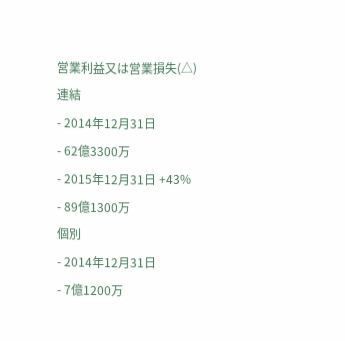営業利益又は営業損失(△)
連結
- 2014年12月31日
- 62億3300万
- 2015年12月31日 +43%
- 89億1300万
個別
- 2014年12月31日
- 7億1200万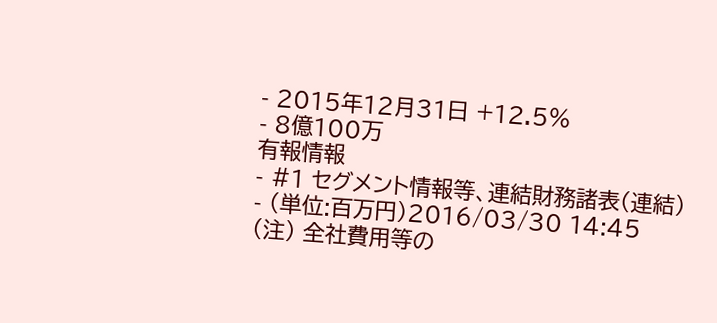- 2015年12月31日 +12.5%
- 8億100万
有報情報
- #1 セグメント情報等、連結財務諸表(連結)
- (単位:百万円)2016/03/30 14:45
(注) 全社費用等の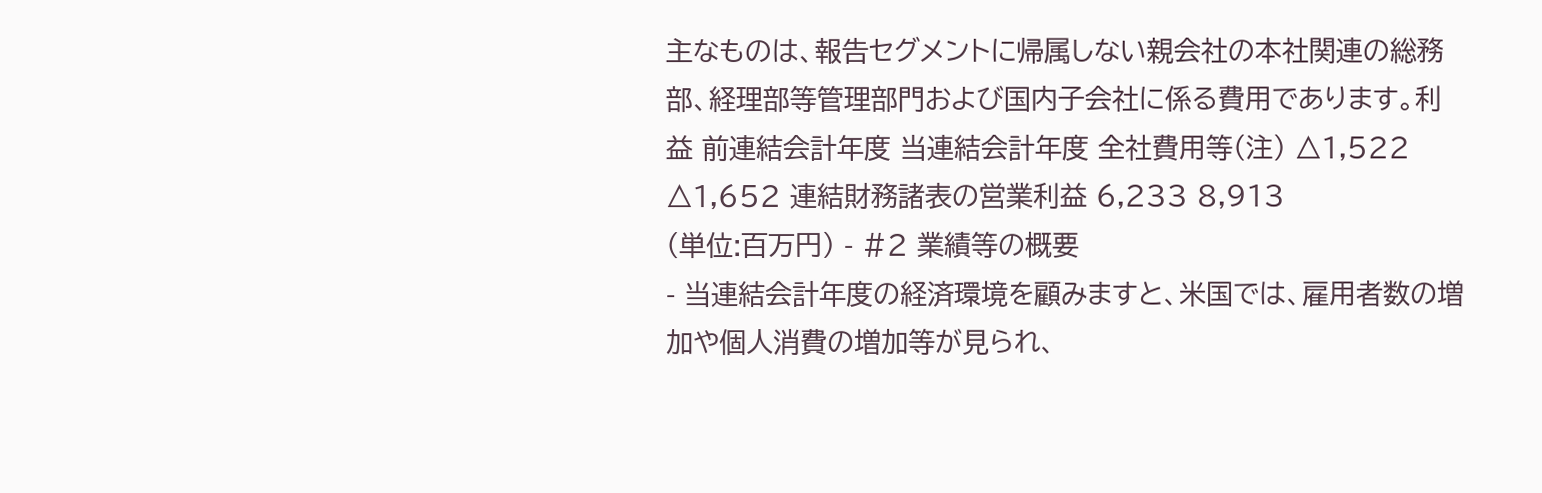主なものは、報告セグメントに帰属しない親会社の本社関連の総務部、経理部等管理部門および国内子会社に係る費用であります。利 益 前連結会計年度 当連結会計年度 全社費用等(注) △1,522 △1,652 連結財務諸表の営業利益 6,233 8,913
(単位:百万円) - #2 業績等の概要
- 当連結会計年度の経済環境を顧みますと、米国では、雇用者数の増加や個人消費の増加等が見られ、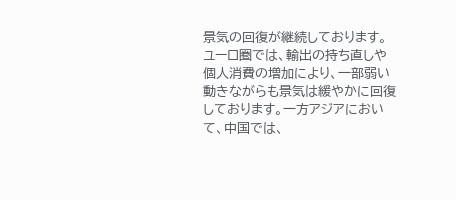景気の回復が継続しております。ユーロ圏では、輸出の持ち直しや個人消費の増加により、一部弱い動きながらも景気は緩やかに回復しております。一方アジアにおいて、中国では、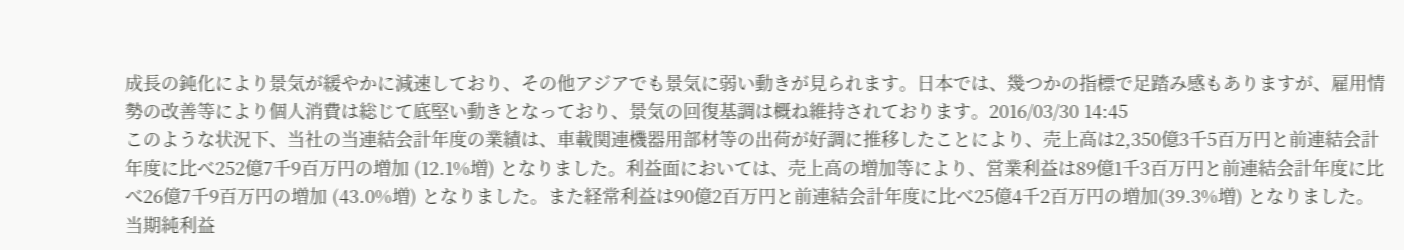成長の鈍化により景気が緩やかに減速しており、その他アジアでも景気に弱い動きが見られます。日本では、幾つかの指標で足踏み感もありますが、雇用情勢の改善等により個人消費は総じて底堅い動きとなっており、景気の回復基調は概ね維持されております。2016/03/30 14:45
このような状況下、当社の当連結会計年度の業績は、車載関連機器用部材等の出荷が好調に推移したことにより、売上高は2,350億3千5百万円と前連結会計年度に比べ252億7千9百万円の増加 (12.1%増) となりました。利益面においては、売上高の増加等により、営業利益は89億1千3百万円と前連結会計年度に比べ26億7千9百万円の増加 (43.0%増) となりました。また経常利益は90億2百万円と前連結会計年度に比べ25億4千2百万円の増加(39.3%増) となりました。当期純利益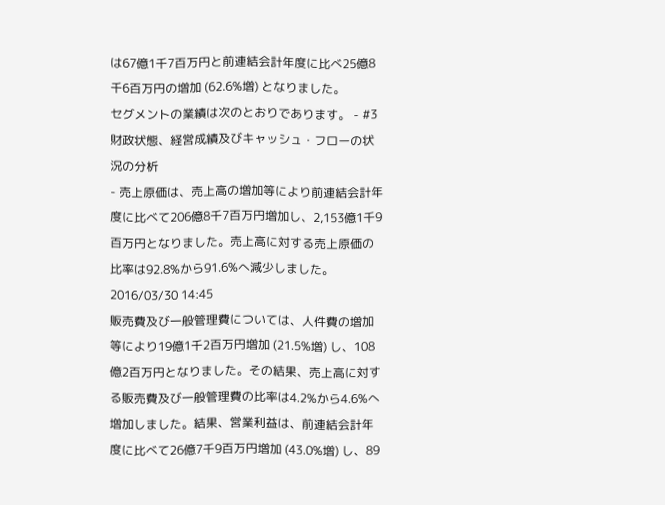は67億1千7百万円と前連結会計年度に比べ25億8千6百万円の増加 (62.6%増) となりました。
セグメントの業績は次のとおりであります。 - #3 財政状態、経営成績及びキャッシュ・フローの状況の分析
- 売上原価は、売上高の増加等により前連結会計年度に比べて206億8千7百万円増加し、2,153億1千9百万円となりました。売上高に対する売上原価の比率は92.8%から91.6%へ減少しました。2016/03/30 14:45
販売費及び一般管理費については、人件費の増加等により19億1千2百万円増加 (21.5%増) し、108億2百万円となりました。その結果、売上高に対する販売費及び一般管理費の比率は4.2%から4.6%へ増加しました。結果、営業利益は、前連結会計年度に比べて26億7千9百万円増加 (43.0%増) し、89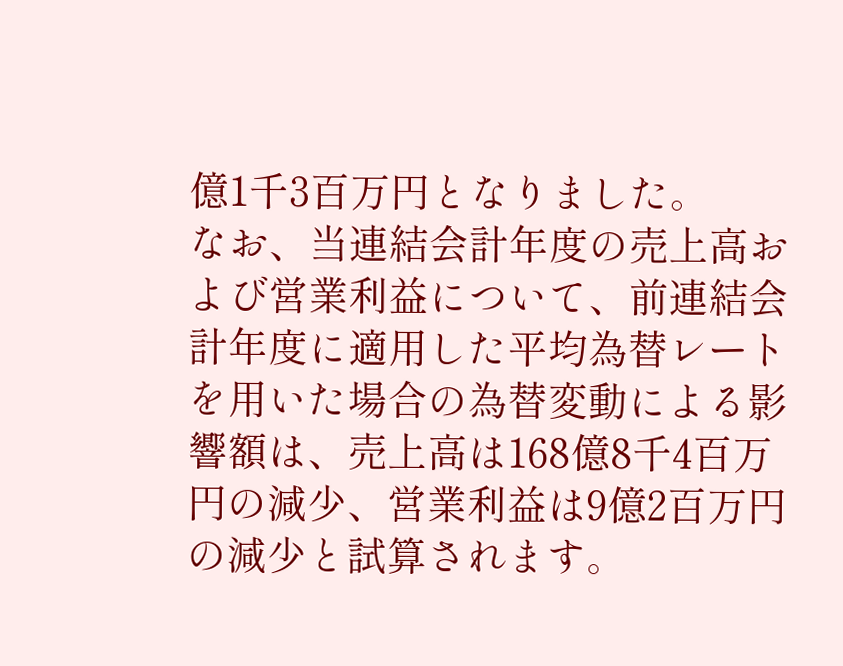億1千3百万円となりました。
なお、当連結会計年度の売上高および営業利益について、前連結会計年度に適用した平均為替レートを用いた場合の為替変動による影響額は、売上高は168億8千4百万円の減少、営業利益は9億2百万円の減少と試算されます。